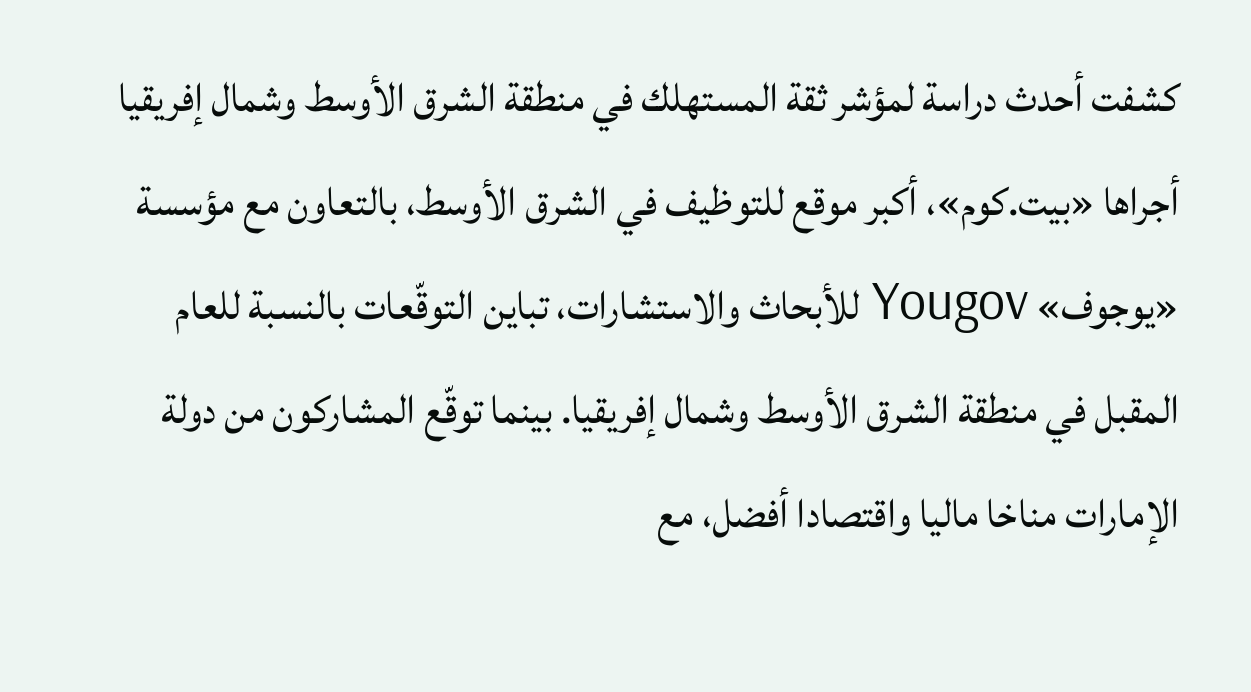كشفت أحدث دراسة لمؤشر ثقة المستهلك في منطقة الشرق الأوسط وشمال إفريقيا أجراها «بيت.كوم»، أكبر موقع للتوظيف في الشرق الأوسط، بالتعاون مع مؤسسة «يوجوف» Yougov للأبحاث والاستشارات، تباين التوقّعات بالنسبة للعام المقبل في منطقة الشرق الأوسط وشمال إفريقيا. بينما توقّع المشاركون من دولة الإمارات مناخا ماليا واقتصادا أفضل، مع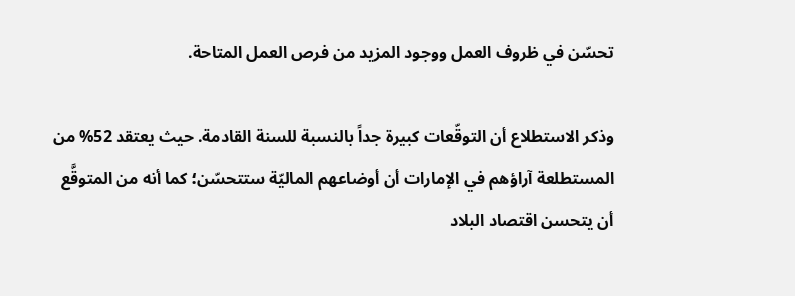تحسّن في ظروف العمل ووجود المزيد من فرص العمل المتاحة.

وذكر الاستطلاع أن التوقّعات كبيرة جداً بالنسبة للسنة القادمة. حيث يعتقد 52% من المستطلعة آراؤهم في الإمارات أن أوضاعهم الماليّة ستتحسّن؛ كما أنه من المتوقَّع أن يتحسن اقتصاد البلاد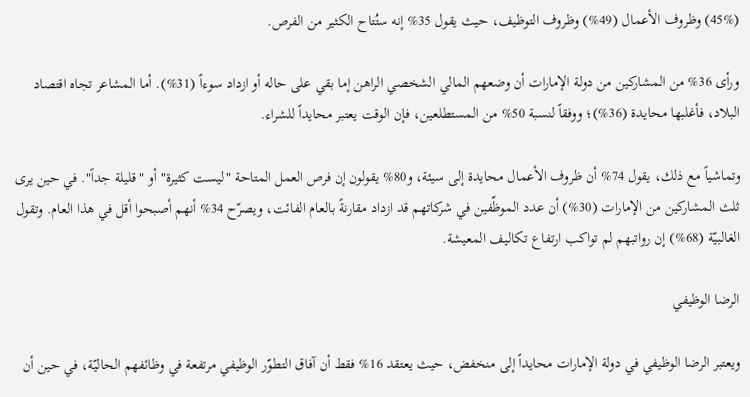(45%) وظروف الأعمال (49%) وظروف التوظيف، حيث يقول 35% إنه ستُتاح الكثير من الفرص.

ورأى 36% من المشاركين من دولة الإمارات أن وضعهم المالي الشخصي الراهن إما بقي على حاله أو ازداد سوءاً (31%). أما المشاعر تجاه اقتصاد البلاد، فأغلبها محايدة (36%)؛ ووفقاً لنسبة 50% من المستطلعين، فإن الوقت يعتبر محايداً للشراء.

وتماشياً مع ذلك، يقول 74% أن ظروف الأعمال محايدة إلى سيئة، و80% يقولون إن فرص العمل المتاحة "ليست كثيرة" أو "قليلة جداً". في حين يرى ثلث المشاركين من الإمارات (30%) أن عدد الموظّفين في شركاتهم قد ازداد مقارنةً بالعام الفائت، ويصرّح 34% أنهم أصبحوا أقل في هذا العام. وتقول الغالبيّة (68%) إن رواتبهم لم تواكب ارتفاع تكاليف المعيشة.

الرضا الوظيفي

ويعتبر الرضا الوظيفي في دولة الإمارات محايداً إلى منخفض، حيث يعتقد 16% فقط أن آفاق التطوّر الوظيفي مرتفعة في وظائفهم الحاليّة، في حين أن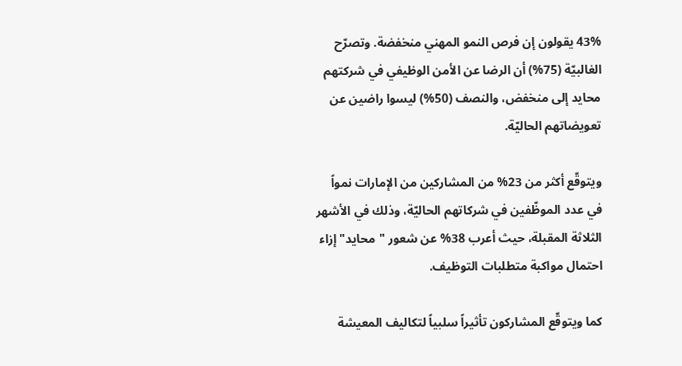43% يقولون إن فرص النمو المهني منخفضة. وتصرّح الغالبيّة (75%) أن الرضا عن الأمن الوظيفي في شركتهم محايد إلى منخفض، والنصف (50%) ليسوا راضين عن تعويضاتهم الحاليّة.

ويتوقّع أكثر من 23% من المشاركين من الإمارات نمواً في عدد الموظّفين في شركاتهم الحاليّة، وذلك في الأشهر الثلاثة المقبلة، حيث أعرب 38% عن شعور "محايد" إزاء احتمال مواكبة متطلبات التوظيف.

كما ويتوقّع المشاركون تأثيراً سلبياً لتكاليف المعيشة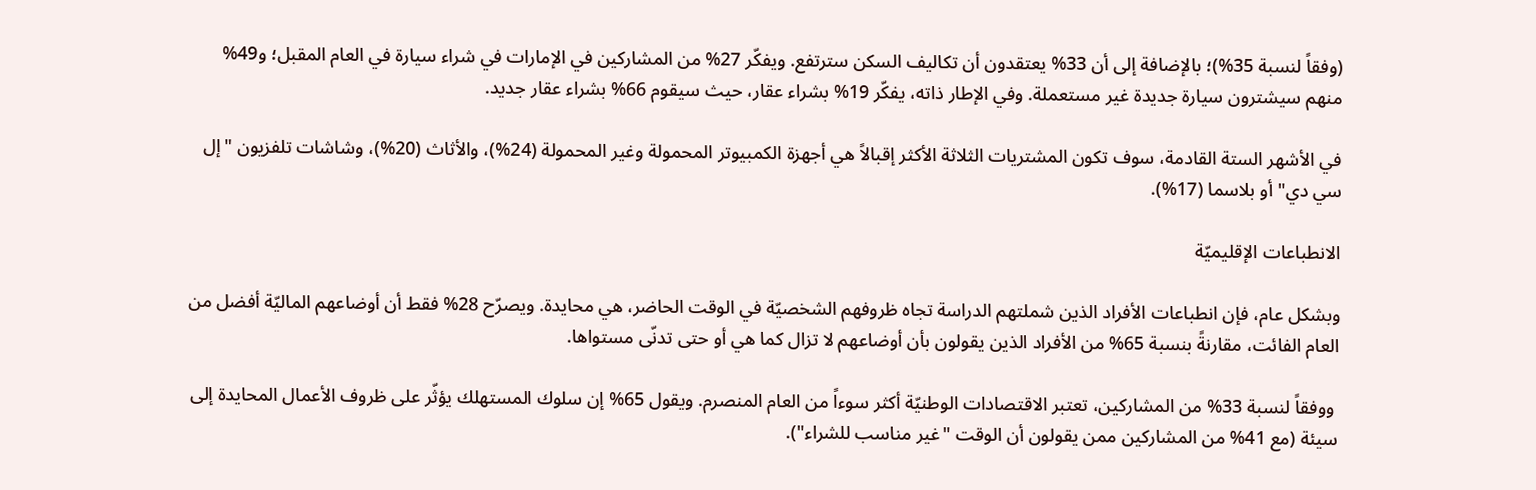(وفقاً لنسبة 35%)؛ بالإضافة إلى أن 33% يعتقدون أن تكاليف السكن سترتفع. ويفكّر 27% من المشاركين في الإمارات في شراء سيارة في العام المقبل؛ و49% منهم سيشترون سيارة جديدة غير مستعملة. وفي الإطار ذاته، يفكّر 19% بشراء عقار، حيث سيقوم 66% بشراء عقار جديد.

في الأشهر الستة القادمة، سوف تكون المشتريات الثلاثة الأكثر إقبالاً هي أجهزة الكمبيوتر المحمولة وغير المحمولة (24%)، والأثاث (20%)، وشاشات تلفزيون "إل سي دي" أو بلاسما (17%).

الانطباعات الإقليميّة

وبشكل عام، فإن انطباعات الأفراد الذين شملتهم الدراسة تجاه ظروفهم الشخصيّة في الوقت الحاضر، هي محايدة. ويصرّح 28% فقط أن أوضاعهم الماليّة أفضل من العام الفائت، مقارنةً بنسبة 65% من الأفراد الذين يقولون بأن أوضاعهم لا تزال كما هي أو حتى تدنّى مستواها.

 ووفقاً لنسبة 33% من المشاركين، تعتبر الاقتصادات الوطنيّة أكثر سوءاً من العام المنصرم. ويقول 65% إن سلوك المستهلك يؤثّر على ظروف الأعمال المحايدة إلى سيئة (مع 41% من المشاركين ممن يقولون أن الوقت "غير مناسب للشراء").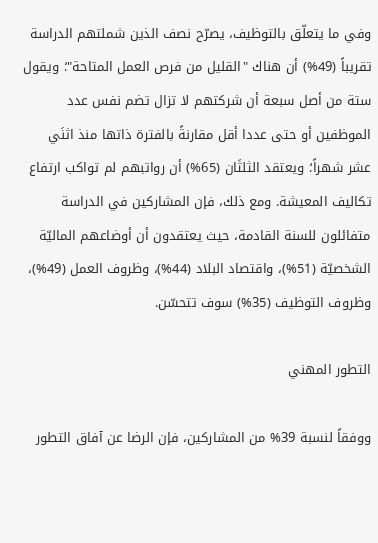وفي ما يتعلّق بالتوظيف، يصرّح نصف الذين شملتهم الدراسة تقريباً (49%) أن هناك "القليل من فرص العمل المتاحة"؛ ويقول ستة من أصل سبعة أن شركتهم لا تزال تضم نفس عدد الموظفين أو حتى عددا أقل مقارنةً بالفترة ذاتها منذ اثنَي عشر شهراً؛ ويعتقد الثلثَان (65%) أن رواتبهم لم تواكب ارتفاع تكاليف المعيشة. ومع ذلك، فإن المشاركين في الدراسة متفائلون للسنة القادمة، حيث يعتقدون أن أوضاعهم الماليّة الشخصيّة (51%)، واقتصاد البلاد (44%)، وظروف العمل (49%)، وظروف التوظيف (35%) سوف تتحسّن.

التطور المهني

ووفقاً لنسبة 39% من المشاركين، فإن الرضا عن آفاق التطور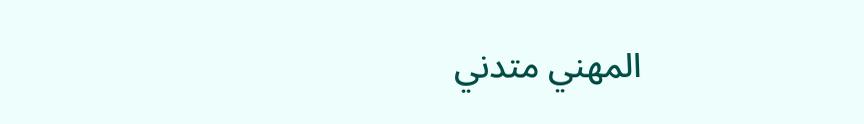المهني متدني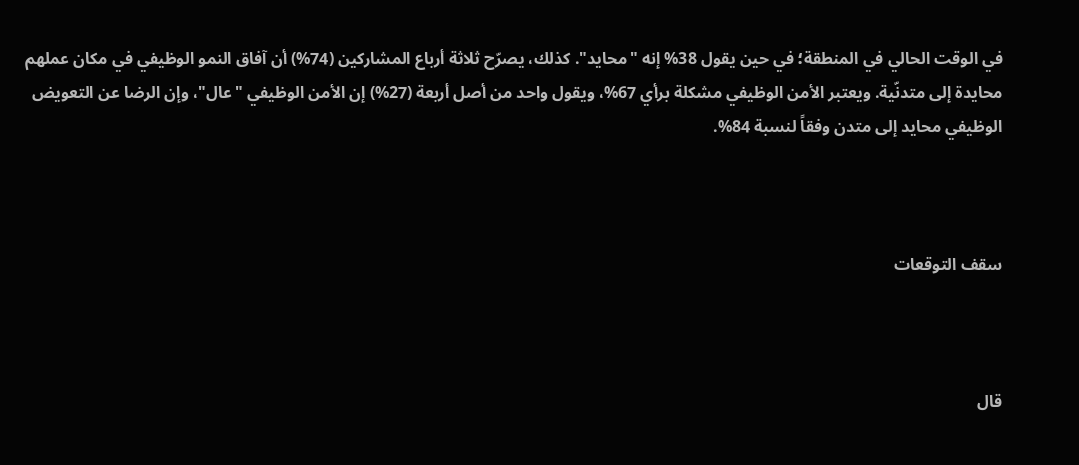في الوقت الحالي في المنطقة؛ في حين يقول 38% إنه "محايد". كذلك، يصرّح ثلاثة أرباع المشاركين (74%) أن آفاق النمو الوظيفي في مكان عملهم محايدة إلى متدنّية. ويعتبر الأمن الوظيفي مشكلة برأي 67%، ويقول واحد من أصل أربعة (27%) إن الأمن الوظيفي "عال"، وإن الرضا عن التعويض الوظيفي محايد إلى متدن وفقاً لنسبة 84%.



سقف التوقعات



قال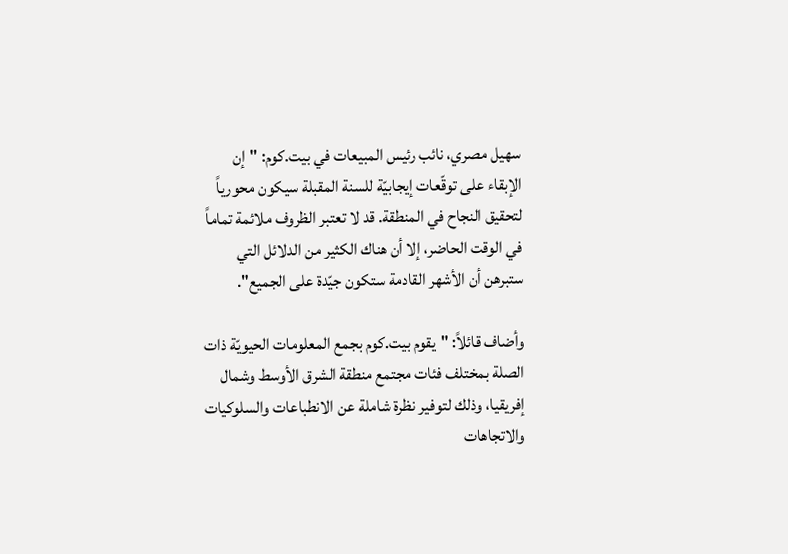سهيل مصري، نائب رئيس المبيعات في بيت.كوم: "إن الإبقاء على توقّعات إيجابيّة للسنة المقبلة سيكون محورياً لتحقيق النجاح في المنطقة. قد لا تعتبر الظروف ملائمة تماماً في الوقت الحاضر، إلا أن هناك الكثير من الدلائل التي ستبرهن أن الأشهر القادمة ستكون جيّدة على الجميع".

وأضاف قائلاً: "يقوم بيت.كوم بجمع المعلومات الحيويّة ذات الصلة بمختلف فئات مجتمع منطقة الشرق الأوسط وشمال إفريقيا، وذلك لتوفير نظرة شاملة عن الانطباعات والسلوكيات والاتجاهات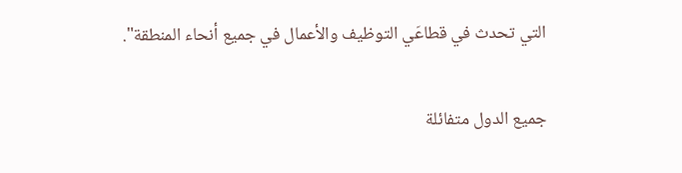التي تحدث في قطاعَي التوظيف والأعمال في جميع أنحاء المنطقة".

جميع الدول متفائلة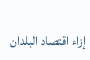إزاء اقتصاد البلدان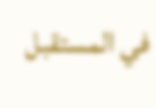في المستقبل